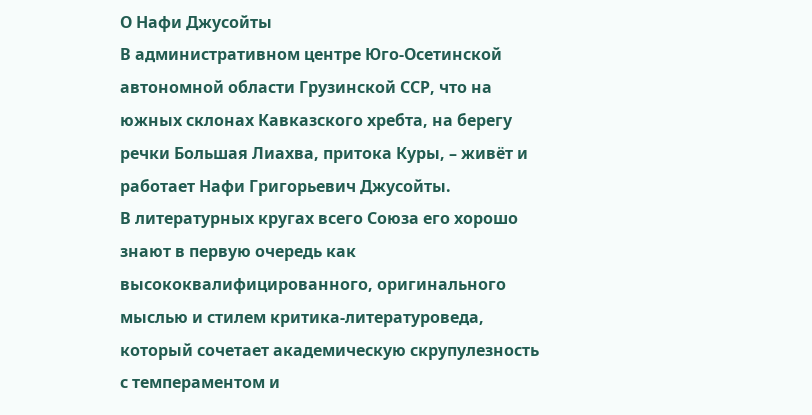О Нафи Джусойты
В административном центре Юго-Осетинской автономной области Грузинской ССР, что на южных склонах Кавказского хребта, на берегу речки Большая Лиахва, притока Куры, – живёт и работает Нафи Григорьевич Джусойты.
В литературных кругах всего Союза его хорошо знают в первую очередь как высококвалифицированного, оригинального мыслью и стилем критика-литературоведа, который сочетает академическую скрупулезность с темпераментом и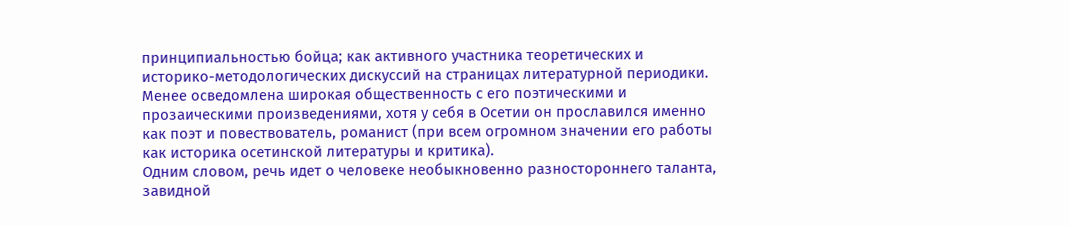принципиальностью бойца; как активного участника теоретических и историко-методологических дискуссий на страницах литературной периодики.
Менее осведомлена широкая общественность с его поэтическими и прозаическими произведениями, хотя у себя в Осетии он прославился именно как поэт и повествователь, романист (при всем огромном значении его работы как историка осетинской литературы и критика).
Одним словом, речь идет о человеке необыкновенно разностороннего таланта, завидной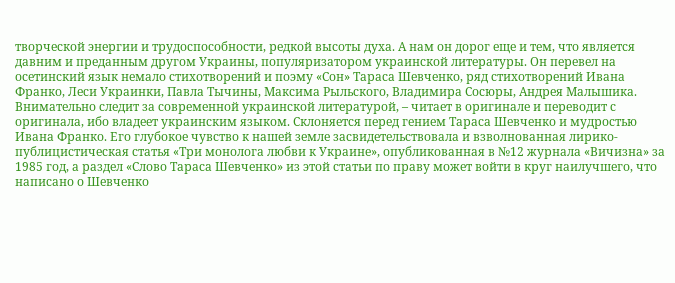творческой энергии и трудоспособности, редкой высоты духа. А нам он дорог еще и тем, что является давним и преданным другом Украины, популяризатором украинской литературы. Он перевел на осетинский язык немало стихотворений и поэму «Сон» Тараса Шевченко, ряд стихотворений Ивана Франко, Леси Украинки, Павла Тычины, Максима Рыльского, Владимира Сосюры, Андрея Малышика. Внимательно следит за современной украинской литературой, – читает в оригинале и переводит с оригинала, ибо владеет украинским языком. Склоняется перед гением Тараса Шевченко и мудростью Ивана Франко. Его глубокое чувство к нашей земле засвидетельствовала и взволнованная лирико-публицистическая статья «Три монолога любви к Украине», опубликованная в №12 журнала «Вичизна» за 1985 год, а раздел «Слово Тараса Шевченко» из этой статьи по праву может войти в круг наилучшего, что написано о Шевченко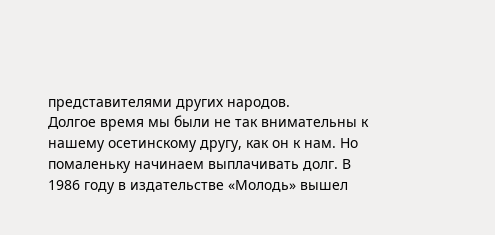представителями других народов.
Долгое время мы были не так внимательны к нашему осетинскому другу, как он к нам. Но помаленьку начинаем выплачивать долг. В 1986 году в издательстве «Молодь» вышел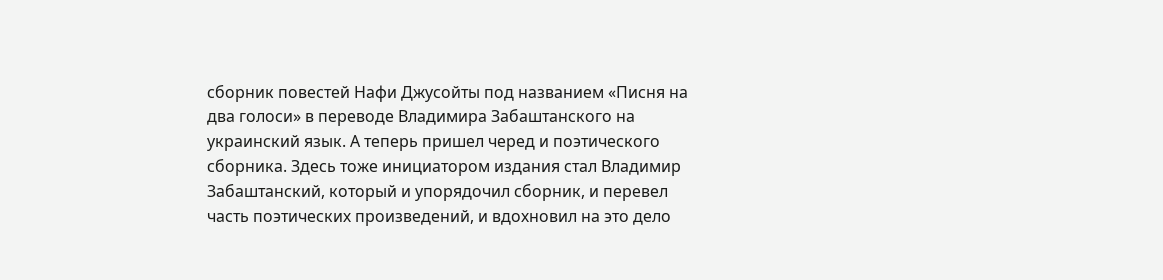сборник повестей Нафи Джусойты под названием «Писня на два голоси» в переводе Владимира Забаштанского на украинский язык. А теперь пришел черед и поэтического сборника. Здесь тоже инициатором издания стал Владимир Забаштанский, который и упорядочил сборник, и перевел часть поэтических произведений, и вдохновил на это дело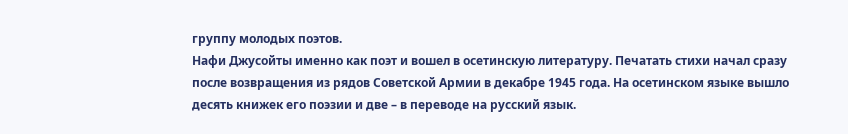группу молодых поэтов.
Нафи Джусойты именно как поэт и вошел в осетинскую литературу. Печатать стихи начал сразу после возвращения из рядов Советской Армии в декабре 1945 года. На осетинском языке вышло десять книжек его поэзии и две – в переводе на русский язык.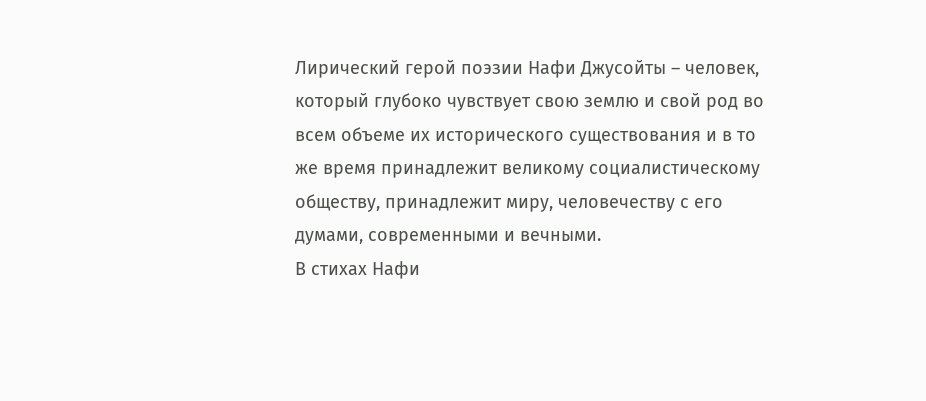Лирический герой поэзии Нафи Джусойты – человек, который глубоко чувствует свою землю и свой род во всем объеме их исторического существования и в то же время принадлежит великому социалистическому обществу, принадлежит миру, человечеству с его думами, современными и вечными.
В стихах Нафи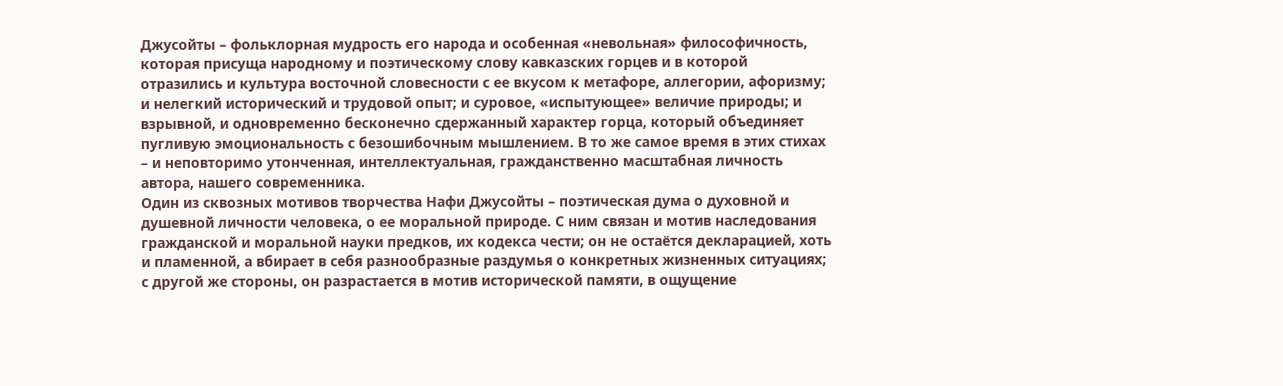Джусойты – фольклорная мудрость его народа и особенная «невольная» философичность, которая присуща народному и поэтическому слову кавказских горцев и в которой отразились и культура восточной словесности с ее вкусом к метафоре, аллегории, афоризму; и нелегкий исторический и трудовой опыт; и суровое, «испытующее» величие природы; и взрывной, и одновременно бесконечно сдержанный характер горца, который объединяет пугливую эмоциональность с безошибочным мышлением. В то же самое время в этих стихах – и неповторимо утонченная, интеллектуальная, гражданственно масштабная личность автора, нашего современника.
Один из сквозных мотивов творчества Нафи Джусойты – поэтическая дума о духовной и душевной личности человека, о ее моральной природе. С ним связан и мотив наследования гражданской и моральной науки предков, их кодекса чести; он не остаётся декларацией, хоть и пламенной, а вбирает в себя разнообразные раздумья о конкретных жизненных ситуациях; с другой же стороны, он разрастается в мотив исторической памяти, в ощущение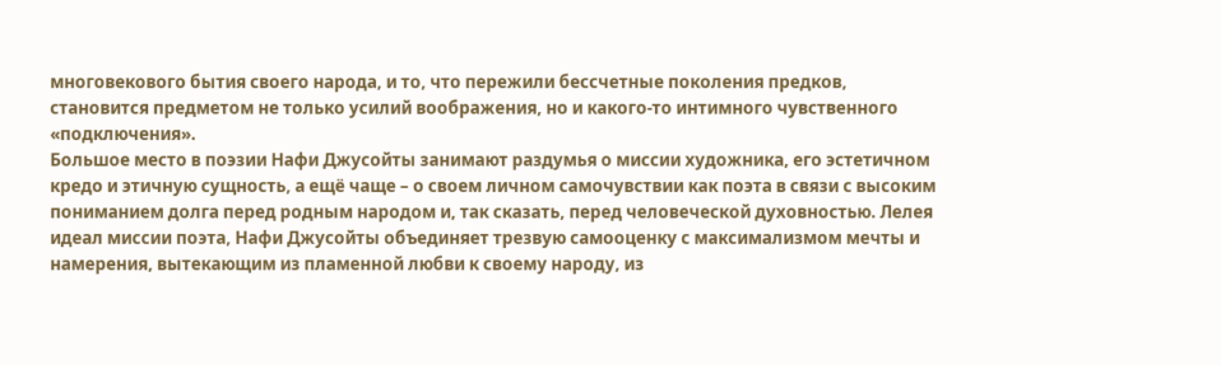многовекового бытия своего народа, и то, что пережили бессчетные поколения предков, становится предметом не только усилий воображения, но и какого-то интимного чувственного «подключения».
Большое место в поэзии Нафи Джусойты занимают раздумья о миссии художника, его эстетичном кредо и этичную сущность, а ещё чаще – о своем личном самочувствии как поэта в связи с высоким пониманием долга перед родным народом и, так сказать, перед человеческой духовностью. Лелея идеал миссии поэта, Нафи Джусойты объединяет трезвую самооценку с максимализмом мечты и намерения, вытекающим из пламенной любви к своему народу, из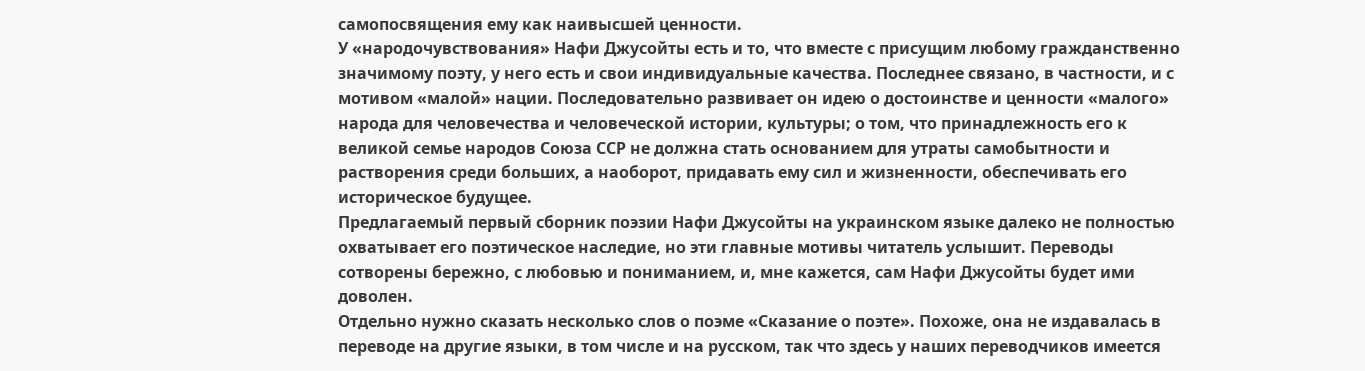самопосвящения ему как наивысшей ценности.
У «народочувствования» Нафи Джусойты есть и то, что вместе с присущим любому гражданственно значимому поэту, у него есть и свои индивидуальные качества. Последнее связано, в частности, и с мотивом «малой» нации. Последовательно развивает он идею о достоинстве и ценности «малого» народа для человечества и человеческой истории, культуры; о том, что принадлежность его к великой семье народов Союза ССР не должна стать основанием для утраты самобытности и растворения среди больших, а наоборот, придавать ему сил и жизненности, обеспечивать его историческое будущее.
Предлагаемый первый сборник поэзии Нафи Джусойты на украинском языке далеко не полностью охватывает его поэтическое наследие, но эти главные мотивы читатель услышит. Переводы сотворены бережно, с любовью и пониманием, и, мне кажется, сам Нафи Джусойты будет ими доволен.
Отдельно нужно сказать несколько слов о поэме «Сказание о поэте». Похоже, она не издавалась в переводе на другие языки, в том числе и на русском, так что здесь у наших переводчиков имеется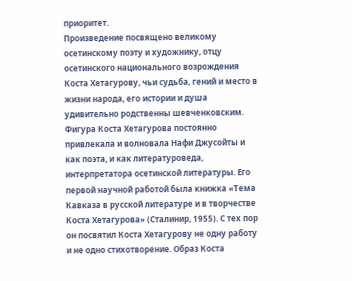приоритет.
Произведение посвящено великому осетинскому поэту и художнику, отцу осетинского национального возрождения Коста Хетагурову, чьи судьба, гений и место в жизни народа, его истории и душа удивительно родственны шевченковским. Фигура Коста Хетагурова постоянно привлекала и волновала Нафи Джусойты и как поэта, и как литературоведа, интерпретатора осетинской литературы. Его первой научной работой была книжка «Тема Кавказа в русской литературе и в творчестве Коста Хетагурова» (Сталинир, 1955). С тех пор он посвятил Коста Хетагурову не одну работу и не одно стихотворение. Образ Коста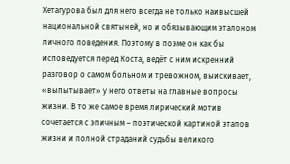Хетагурова был для него всегда не только наивысшей национальной святыней, но и обязывающим эталоном личного поведения. Поэтому в поэме он как бы исповедуется перед Коста, ведёт с ним искренний разговор о самом больном и тревожном, выискивает, «выпытывает» у него ответы на главные вопросы жизни. В то же самое время лирический мотив сочетается с эпичным – поэтической картиной этапов жизни и полной страданий судьбы великого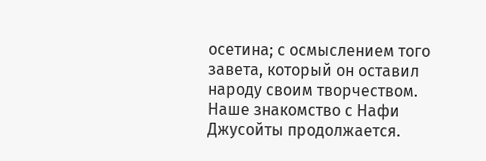осетина; с осмыслением того завета, который он оставил народу своим творчеством.
Наше знакомство с Нафи Джусойты продолжается.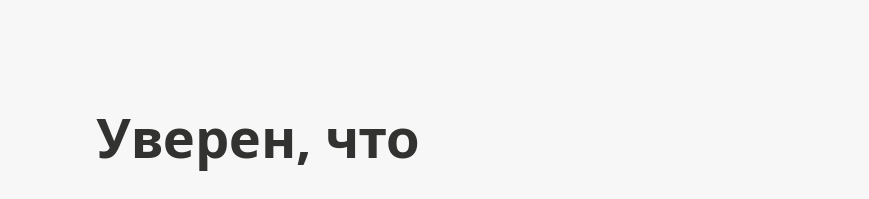Уверен, что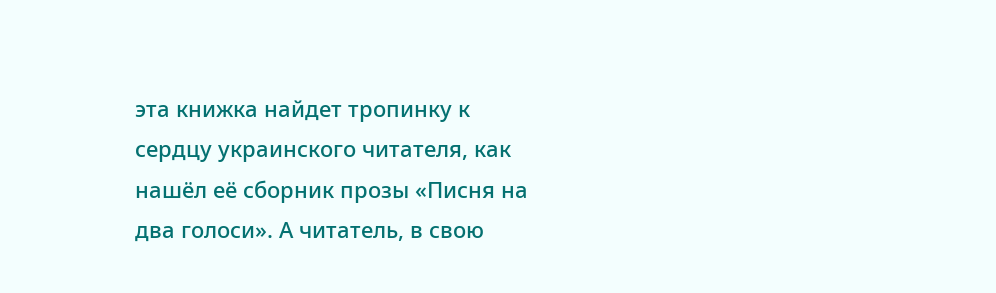эта книжка найдет тропинку к сердцу украинского читателя, как нашёл её сборник прозы «Писня на два голоси». А читатель, в свою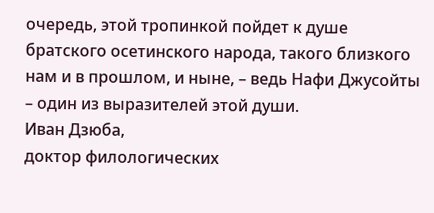очередь, этой тропинкой пойдет к душе братского осетинского народа, такого близкого нам и в прошлом, и ныне, – ведь Нафи Джусойты – один из выразителей этой души.
Иван Дзюба,
доктор филологических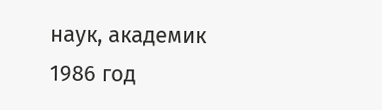наук, академик
1986 год